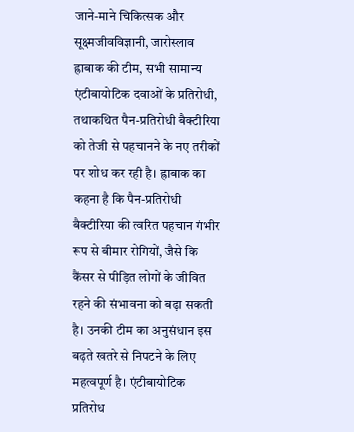जाने-माने चिकित्सक और सूक्ष्मजीवविज्ञानी, जारोस्लाव ह्राबाक की टीम, सभी सामान्य एंटीबायोटिक दवाओं के प्रतिरोधी, तथाकथित पैन-प्रतिरोधी बैक्टीरिया को तेजी से पहचानने के नए तरीकों पर शोध कर रही है। ह्राबाक का कहना है कि पैन-प्रतिरोधी बैक्टीरिया की त्वरित पहचान गंभीर रूप से बीमार रोगियों, जैसे कि कैंसर से पीड़ित लोगों के जीवित रहने की संभावना को बढ़ा सकती है। उनकी टीम का अनुसंधान इस बढ़ते खतरे से निपटने के लिए महत्वपूर्ण है। एंटीबायोटिक प्रतिरोध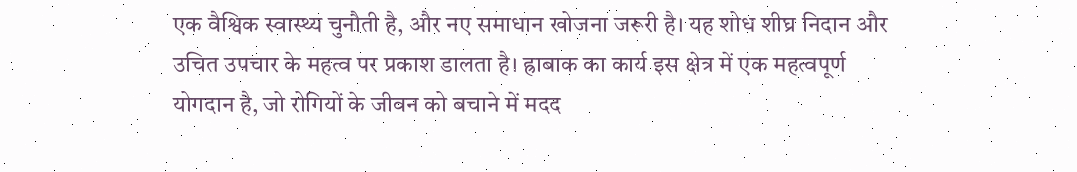एक वैश्विक स्वास्थ्य चुनौती है, और नए समाधान खोजना जरूरी है। यह शोध शीघ्र निदान और उचित उपचार के महत्व पर प्रकाश डालता है। ह्राबाक का कार्य इस क्षेत्र में एक महत्वपूर्ण योगदान है, जो रोगियों के जीवन को बचाने में मदद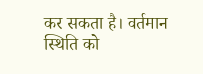कर सकता है। वर्तमान स्थिति को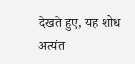देखते हुए, यह शोध अत्यंत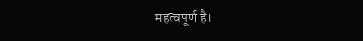महत्वपूर्ण है।